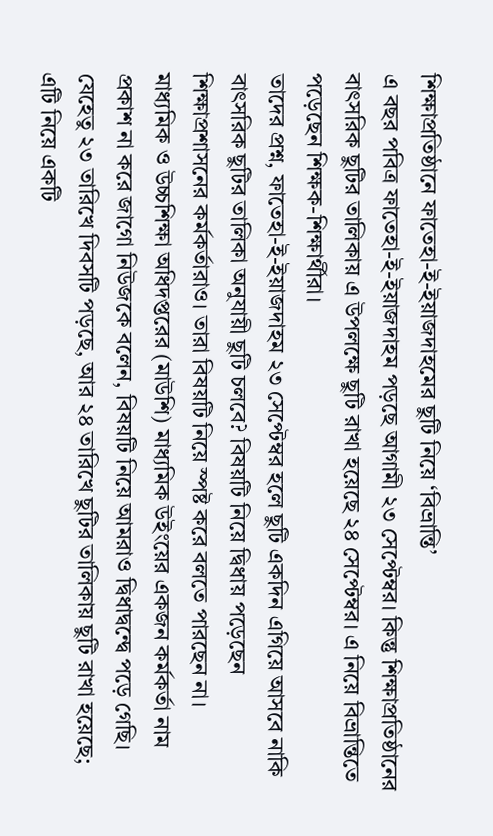শিক্ষাপ্রতিষ্ঠানে ফাতেহা-ই-ইয়াজদাহমের ছুটি নিয়ে ‘বিভ্রান্তি’
এ বছর পবিত্র ফাতেহা-ই-ইয়াজদাহম পড়ছে আগামী ২৩ সেপ্টেম্বর। কিন্তু শিক্ষাপ্রতিষ্ঠানের বাৎসরিক ছুটির তালিকায় এ উপলক্ষে ছুটি রাখা হয়েছে ২৪ সেপ্টেম্বর। এ নিয়ে বিভ্রান্তিতে পড়েছেন শিক্ষক-শিক্ষার্থীরা।
তাদের প্রশ্ন, ফাতেহা-ই-ইয়াজদাহম ২৩ সেপ্টেম্বর হলে ছুটি একদিন এগিয়ে আসবে নাকি বাৎসরিক ছুটির তালিকা অনুযায়ী ছুটি চলবে? বিষয়টি নিয়ে দ্বিধায় পড়েছেন শিক্ষাপ্রশাসনের কর্মকর্তারাও। তারা বিষয়টি নিয়ে স্পষ্ট করে বলতে পারছেন না।
মাধ্যমিক ও উচ্চশিক্ষা অধিদপ্তরের (মাউশি) মাধ্যমিক উইংয়ের একজন কর্মকর্তা নাম প্রকাশ না করে জাগো নিউজকে বলেন, বিষয়টি নিয়ে আমরাও দ্বিধাদ্বন্দ্বে পড়ে গেছি। যেহেতু ২৩ তারিখে দিবসটি পড়ছে, আর ২৪ তারিখে ছুটির তালিকায় ছুটি রাখা হয়েছে; এটি নিয়ে একটি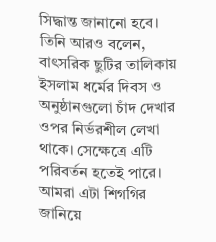সিদ্ধান্ত জানানো হবে।
তিনি আরও বলেন, বাৎসরিক ছুটির তালিকায় ইসলাম ধর্মের দিবস ও অনুষ্ঠানগুলো চাঁদ দেখার ওপর নির্ভরশীল লেখা থাকে। সেক্ষেত্রে এটি পরিবর্তন হতেই পারে। আমরা এটা শিগগির জানিয়ে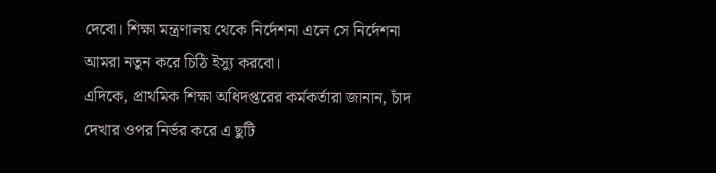দেবো। শিক্ষা মন্ত্রণালয় থেকে নির্দেশনা এলে সে নির্দেশনা আমরা নতুন করে চিঠি ইস্যু করবো।
এদিকে, প্রাথমিক শিক্ষা অধিদপ্তরের কর্মকর্তারা জানান, চাঁদ দেখার ওপর নির্ভর করে এ ছুটি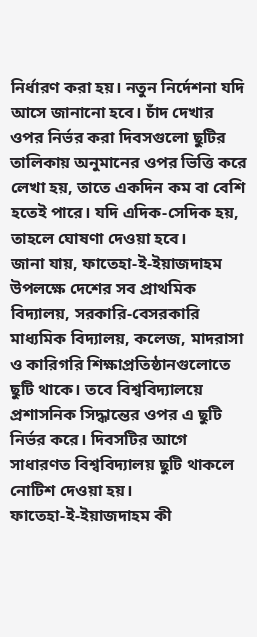নির্ধারণ করা হয়। নতুন নির্দেশনা যদি আসে জানানো হবে। চাঁদ দেখার ওপর নির্ভর করা দিবসগুলো ছুটির তালিকায় অনুমানের ওপর ভিত্তি করে লেখা হয়, তাতে একদিন কম বা বেশি হতেই পারে। যদি এদিক-সেদিক হয়, তাহলে ঘোষণা দেওয়া হবে।
জানা যায়, ফাতেহা-ই-ইয়াজদাহম উপলক্ষে দেশের সব প্রাথমিক বিদ্যালয়, সরকারি-বেসরকারি মাধ্যমিক বিদ্যালয়, কলেজ, মাদরাসা ও কারিগরি শিক্ষাপ্রতিষ্ঠানগুলোতে ছুটি থাকে। তবে বিশ্ববিদ্যালয়ে প্রশাসনিক সিদ্ধান্তের ওপর এ ছুটি নির্ভর করে। দিবসটির আগে সাধারণত বিশ্ববিদ্যালয় ছুটি থাকলে নোটিশ দেওয়া হয়।
ফাতেহা-ই-ইয়াজদাহম কী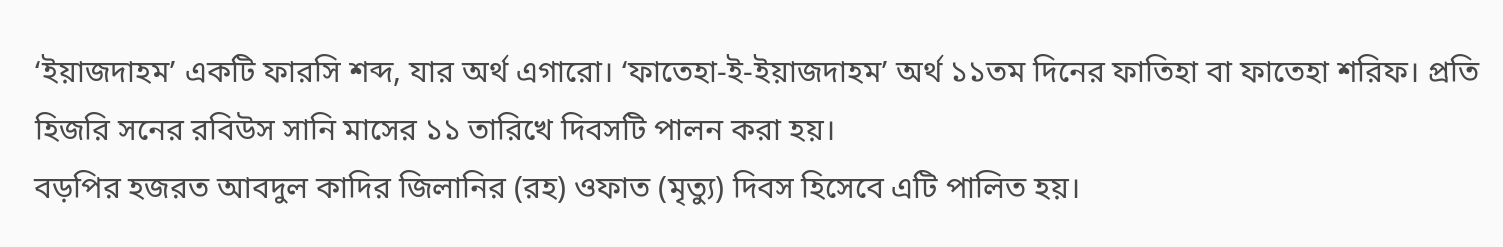‘ইয়াজদাহম’ একটি ফারসি শব্দ, যার অর্থ এগারো। ‘ফাতেহা-ই-ইয়াজদাহম’ অর্থ ১১তম দিনের ফাতিহা বা ফাতেহা শরিফ। প্রতি হিজরি সনের রবিউস সানি মাসের ১১ তারিখে দিবসটি পালন করা হয়।
বড়পির হজরত আবদুল কাদির জিলানির (রহ) ওফাত (মৃত্যু) দিবস হিসেবে এটি পালিত হয়।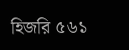হিজরি ৫৬১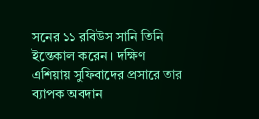সনের ১১ রবিউস সানি তিনি ইন্তেকাল করেন। দক্ষিণ এশিয়ায় সুফিবাদের প্রসারে তার ব্যাপক অবদান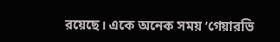রয়েছে। একে অনেক সময় ‘গেয়ারভি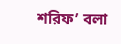শরিফ’ বলা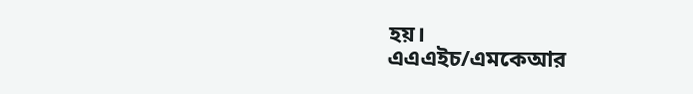হয়।
এএএইচ/এমকেআর